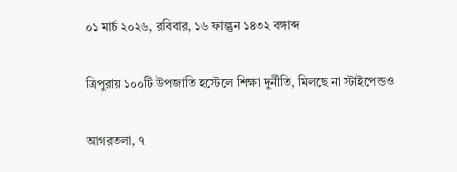০১ মার্চ ২০২৬, রবিবার, ১৬ ফাল্গুন ১৪৩২ বঙ্গাব্দ

ত্রিপুরায় ১০০টি উপজাতি হস্টেলে শিক্ষা দুর্নীতি, মিলছে না স্টাইপেন্ডও

আগরতলা, ৭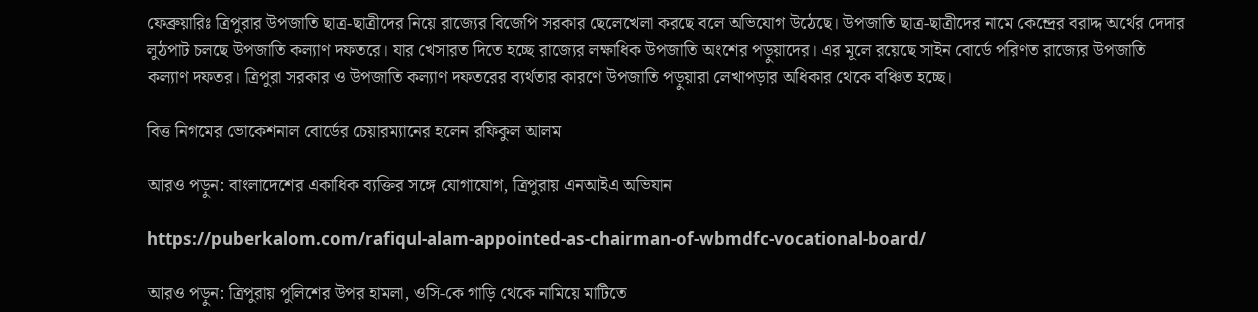ফেব্রুয়ারিঃ ত্রিপুরার উপজাতি ছাত্র-ছাত্রীদের নিয়ে রাজ্যের বিজেপি সরকার ছেলেখেলা করছে বলে অভিযোগ উঠেছে। উপজাতি ছাত্র-ছাত্রীদের নামে কেন্দ্রের বরাদ্দ অর্থের দেদার লুঠপাট চলছে উপজাতি কল্যাণ দফতরে। যার খেসারত দিতে হচ্ছে রাজ্যের লক্ষাধিক উপজাতি অংশের পড়ুয়াদের। এর মূলে রয়েছে সাইন বোর্ডে পরিণত রাজ্যের উপজাতি কল্যাণ দফতর। ত্রিপুরা সরকার ও উপজাতি কল্যাণ দফতরের ব্যর্থতার কারণে উপজাতি পড়ুয়ারা লেখাপড়ার অধিকার থেকে বঞ্চিত হচ্ছে।

বিত্ত নিগমের ভোকেশনাল বোর্ডের চেয়ারম্যানের হলেন রফিকুল আলম

আরও পড়ুন: বাংলাদেশের একাধিক ব্যক্তির সঙ্গে যোগাযোগ, ত্রিপুরায় এনআইএ অভিযান

https://puberkalom.com/rafiqul-alam-appointed-as-chairman-of-wbmdfc-vocational-board/

আরও পড়ুন: ত্রিপুরায় পুলিশের উপর হামলা, ওসি-কে গাড়ি থেকে নামিয়ে মাটিতে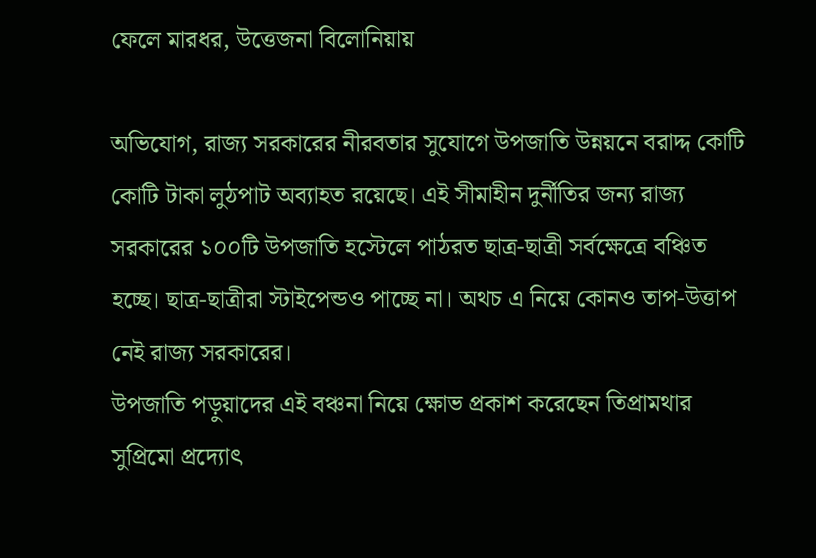ফেলে মারধর, উত্তেজনা বিলোনিয়ায়

অভিযোগ, রাজ্য সরকারের নীরবতার সুযোগে উপজাতি উন্নয়নে বরাদ্দ কোটি কোটি টাকা লুঠপাট অব্যাহত রয়েছে। এই সীমাহীন দুর্নীতির জন্য রাজ্য সরকারের ১০০টি উপজাতি হস্টেলে পাঠরত ছাত্র-ছাত্রী সর্বক্ষেত্রে বঞ্চিত হচ্ছে। ছাত্র-ছাত্রীরা স্টাইপেন্ডও পাচ্ছে না। অথচ এ নিয়ে কোনও তাপ-উত্তাপ নেই রাজ্য সরকারের।
উপজাতি পড়ুয়াদের এই বঞ্চনা নিয়ে ক্ষোভ প্রকাশ করেছেন তিপ্রামথার সুপ্রিমো প্রদ্যোৎ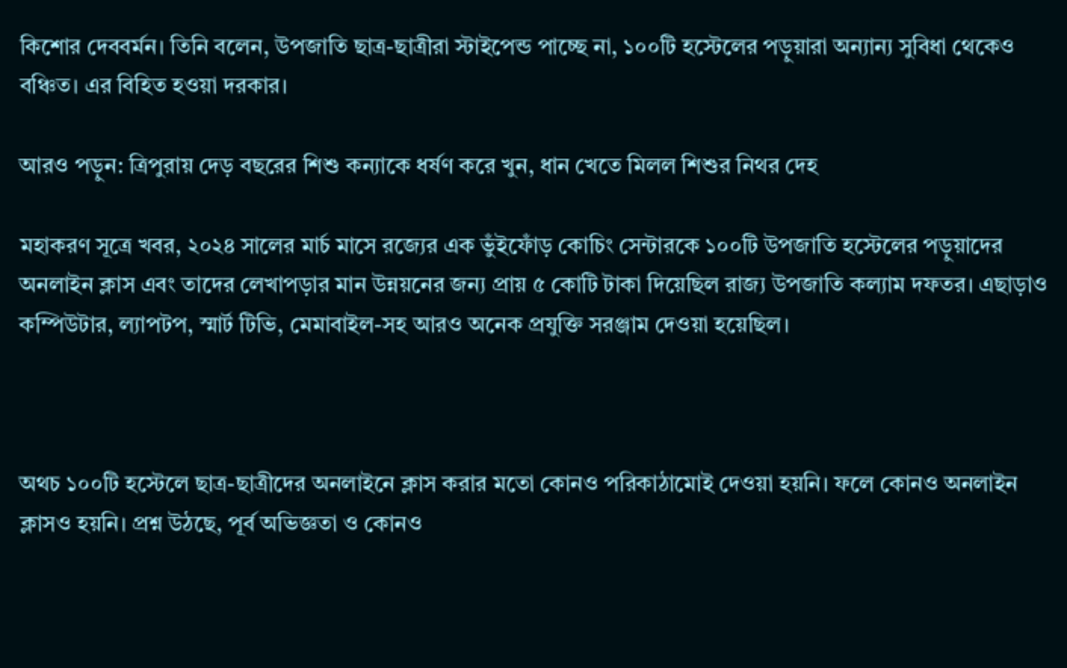কিশোর দেববর্মন। তিনি বলেন, উপজাতি ছাত্র-ছাত্রীরা স্টাইপেন্ড পাচ্ছে না, ১০০টি হস্টেলের পড়ুয়ারা অন্যান্য সুবিধা থেকেও বঞ্চিত। এর বিহিত হওয়া দরকার।

আরও পড়ুন: ত্রিপুরায় দেড় বছরের শিশু কন্যাকে ধর্ষণ করে খুন, ধান খেতে মিলল শিশুর নিথর দেহ

মহাকরণ সূত্রে খবর, ২০২৪ সালের মার্চ মাসে রজ্যের এক ভুঁইফোঁড় কোচিং সেন্টারকে ১০০টি উপজাতি হস্টেলের পড়ুয়াদের অনলাইন ক্লাস এবং তাদের লেখাপড়ার মান উন্নয়নের জন্য প্রায় ৫ কোটি টাকা দিয়েছিল রাজ্য উপজাতি কল্যাম দফতর। এছাড়াও কম্পিউটার, ল্যাপটপ, স্মার্ট টিভি, মেমাবাইল-সহ আরও অনেক প্রযুক্তি সরঞ্জাম দেওয়া হয়েছিল।



অথচ ১০০টি হস্টেলে ছাত্র-ছাত্রীদের অনলাইনে ক্লাস করার মতো কোনও পরিকাঠামোই দেওয়া হয়নি। ফলে কোনও অনলাইন ক্লাসও হয়নি। প্রশ্ন উঠছে, পূর্ব অভিজ্ঞতা ও কোনও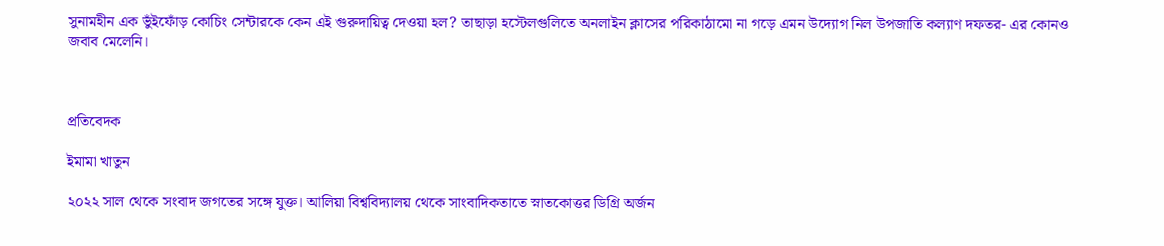সুনামহীন এক ভুঁইফোঁড় কোচিং সেন্টারকে কেন এই গুরুদায়িত্ব দেওয়া হল? তাছাড়া হস্টেলগুলিতে অনলাইন ক্লাসের পরিকাঠামো না গড়ে এমন উদ্যোগ নিল উপজাতি কল্যাণ দফতর- এর কোনও জবাব মেলেনি।



প্রতিবেদক

ইমামা খাতুন

২০২২ সাল থেকে সংবাদ জগতের সঙ্গে যুক্ত। আলিয়া বিশ্ববিদ্যালয় থেকে সাংবাদিকতাতে স্নাতকোত্তর ডিগ্রি অর্জন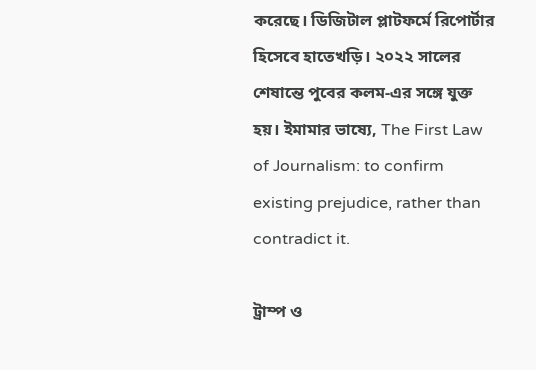করেছে। ডিজিটাল প্লাটফর্মে রিপোর্টার হিসেবে হাতেখড়ি। ২০২২ সালের শেষান্তে পুবের কলম-এর সঙ্গে যুক্ত হয়। ইমামার ভাষ্যে, The First Law of Journalism: to confirm existing prejudice, rather than contradict it.

ট্রাম্প ও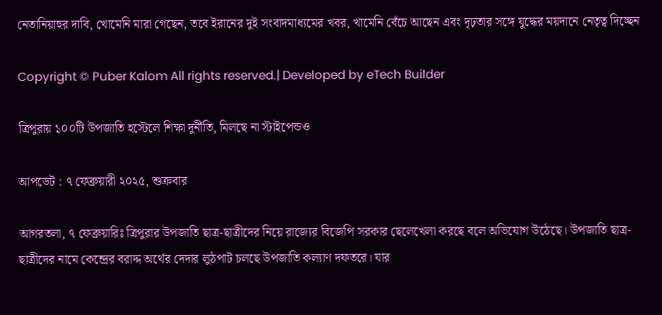নেতানিয়াহুর দাবি, খোমেনি মারা গেছেন, তবে ইরানের দুই সংবাদমাধ্যমের খবর, খামেনি বেঁচে আছেন এবং দৃঢ়তার সঙ্গে যুদ্ধের ময়দানে নেতৃত্ব দিচ্ছেন

Copyright © Puber Kalom All rights reserved.| Developed by eTech Builder

ত্রিপুরায় ১০০টি উপজাতি হস্টেলে শিক্ষা দুর্নীতি, মিলছে না স্টাইপেন্ডও

আপডেট : ৭ ফেব্রুয়ারী ২০২৫, শুক্রবার

আগরতলা, ৭ ফেব্রুয়ারিঃ ত্রিপুরার উপজাতি ছাত্র-ছাত্রীদের নিয়ে রাজ্যের বিজেপি সরকার ছেলেখেলা করছে বলে অভিযোগ উঠেছে। উপজাতি ছাত্র-ছাত্রীদের নামে কেন্দ্রের বরাদ্দ অর্থের দেদার লুঠপাট চলছে উপজাতি কল্যাণ দফতরে। যার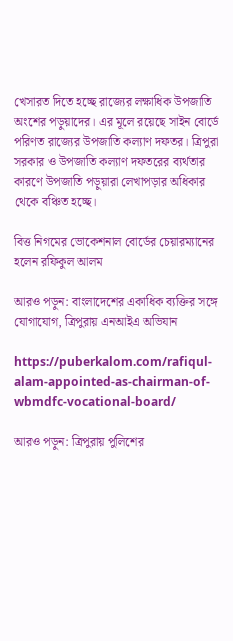খেসারত দিতে হচ্ছে রাজ্যের লক্ষাধিক উপজাতি অংশের পড়ুয়াদের। এর মূলে রয়েছে সাইন বোর্ডে পরিণত রাজ্যের উপজাতি কল্যাণ দফতর। ত্রিপুরা সরকার ও উপজাতি কল্যাণ দফতরের ব্যর্থতার কারণে উপজাতি পড়ুয়ারা লেখাপড়ার অধিকার থেকে বঞ্চিত হচ্ছে।

বিত্ত নিগমের ভোকেশনাল বোর্ডের চেয়ারম্যানের হলেন রফিকুল আলম

আরও পড়ুন: বাংলাদেশের একাধিক ব্যক্তির সঙ্গে যোগাযোগ, ত্রিপুরায় এনআইএ অভিযান

https://puberkalom.com/rafiqul-alam-appointed-as-chairman-of-wbmdfc-vocational-board/

আরও পড়ুন: ত্রিপুরায় পুলিশের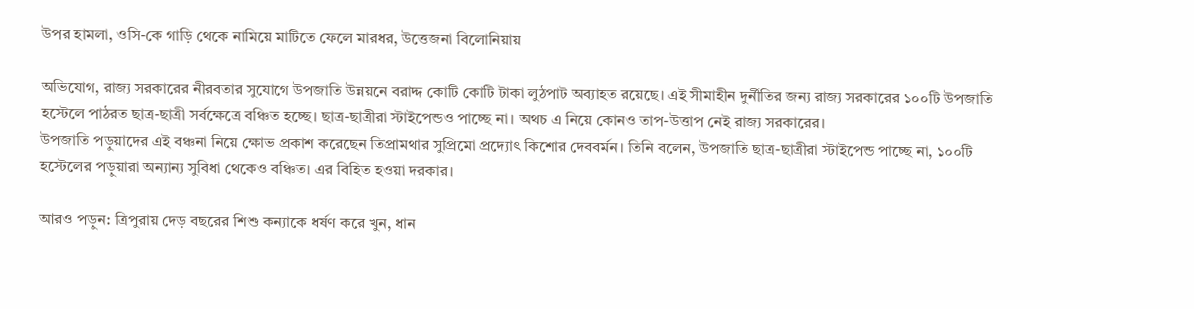উপর হামলা, ওসি-কে গাড়ি থেকে নামিয়ে মাটিতে ফেলে মারধর, উত্তেজনা বিলোনিয়ায়

অভিযোগ, রাজ্য সরকারের নীরবতার সুযোগে উপজাতি উন্নয়নে বরাদ্দ কোটি কোটি টাকা লুঠপাট অব্যাহত রয়েছে। এই সীমাহীন দুর্নীতির জন্য রাজ্য সরকারের ১০০টি উপজাতি হস্টেলে পাঠরত ছাত্র-ছাত্রী সর্বক্ষেত্রে বঞ্চিত হচ্ছে। ছাত্র-ছাত্রীরা স্টাইপেন্ডও পাচ্ছে না। অথচ এ নিয়ে কোনও তাপ-উত্তাপ নেই রাজ্য সরকারের।
উপজাতি পড়ুয়াদের এই বঞ্চনা নিয়ে ক্ষোভ প্রকাশ করেছেন তিপ্রামথার সুপ্রিমো প্রদ্যোৎ কিশোর দেববর্মন। তিনি বলেন, উপজাতি ছাত্র-ছাত্রীরা স্টাইপেন্ড পাচ্ছে না, ১০০টি হস্টেলের পড়ুয়ারা অন্যান্য সুবিধা থেকেও বঞ্চিত। এর বিহিত হওয়া দরকার।

আরও পড়ুন: ত্রিপুরায় দেড় বছরের শিশু কন্যাকে ধর্ষণ করে খুন, ধান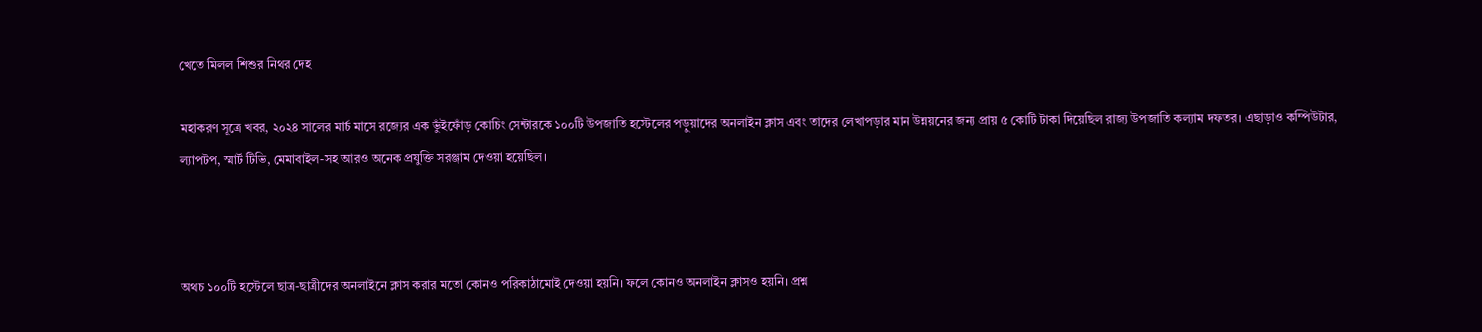খেতে মিলল শিশুর নিথর দেহ

মহাকরণ সূত্রে খবর, ২০২৪ সালের মার্চ মাসে রজ্যের এক ভুঁইফোঁড় কোচিং সেন্টারকে ১০০টি উপজাতি হস্টেলের পড়ুয়াদের অনলাইন ক্লাস এবং তাদের লেখাপড়ার মান উন্নয়নের জন্য প্রায় ৫ কোটি টাকা দিয়েছিল রাজ্য উপজাতি কল্যাম দফতর। এছাড়াও কম্পিউটার, ল্যাপটপ, স্মার্ট টিভি, মেমাবাইল-সহ আরও অনেক প্রযুক্তি সরঞ্জাম দেওয়া হয়েছিল।



অথচ ১০০টি হস্টেলে ছাত্র-ছাত্রীদের অনলাইনে ক্লাস করার মতো কোনও পরিকাঠামোই দেওয়া হয়নি। ফলে কোনও অনলাইন ক্লাসও হয়নি। প্রশ্ন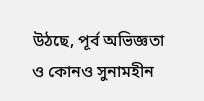উঠছে, পূর্ব অভিজ্ঞতা ও কোনও সুনামহীন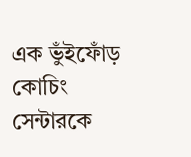এক ভুঁইফোঁড় কোচিং সেন্টারকে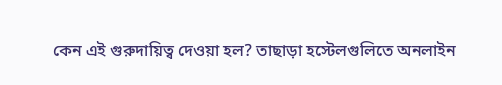কেন এই গুরুদায়িত্ব দেওয়া হল? তাছাড়া হস্টেলগুলিতে অনলাইন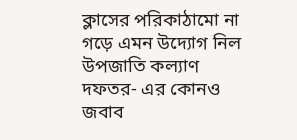ক্লাসের পরিকাঠামো না গড়ে এমন উদ্যোগ নিল উপজাতি কল্যাণ দফতর- এর কোনও জবাব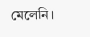মেলেনি।